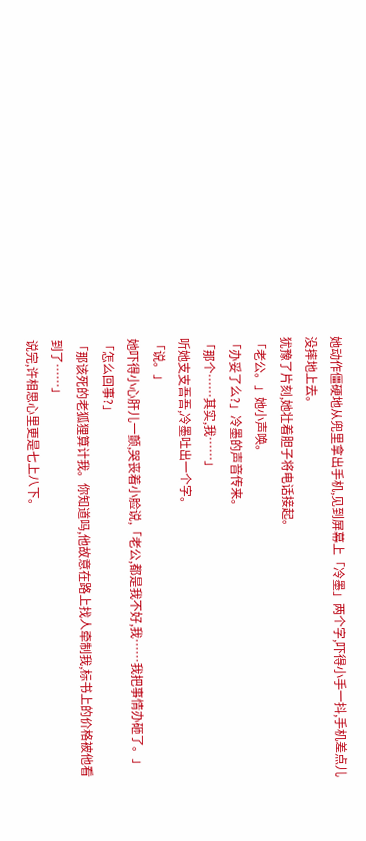她动作僵硬地从兜里拿出手机,见到屏幕上「冷墨」两个字,吓得小手一抖,手机差点儿没摔地上去。
犹豫了片刻,她壮着胆子将电话接起。
「老公。」她小声唤。
「办妥了么?」冷墨的声音传来。
「那个……其实,我……」
听她支支吾吾,冷墨吐出一个字。
「说。」
她吓得小心肝儿一颤,哭丧着小脸说,「老公,都是我不好,我……我把事情办砸了。」
「怎么回事?」
「那该死的老狐狸算计我。你知道吗,他故意在路上找人牵制我,标书上的价格被他看到了……」
说完,许相思心里更是七上八下。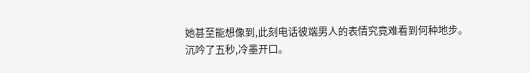她甚至能想像到,此刻电话彼端男人的表情究竟难看到何种地步。
沉吟了五秒,冷墨开口。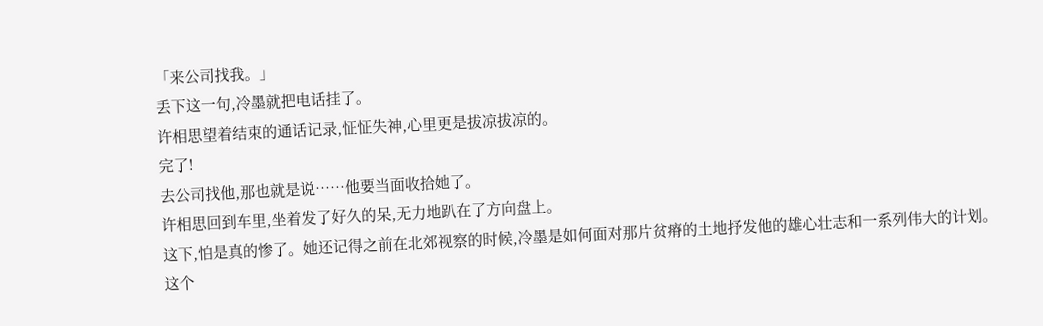「来公司找我。」
丢下这一句,冷墨就把电话挂了。
许相思望着结束的通话记录,怔怔失神,心里更是拔凉拔凉的。
完了!
去公司找他,那也就是说……他要当面收拾她了。
许相思回到车里,坐着发了好久的呆,无力地趴在了方向盘上。
这下,怕是真的惨了。她还记得之前在北郊视察的时候,冷墨是如何面对那片贫瘠的土地抒发他的雄心壮志和一系列伟大的计划。
这个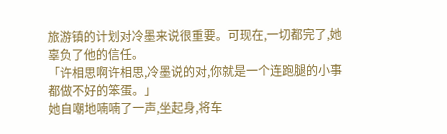旅游镇的计划对冷墨来说很重要。可现在,一切都完了,她辜负了他的信任。
「许相思啊许相思,冷墨说的对,你就是一个连跑腿的小事都做不好的笨蛋。」
她自嘲地喃喃了一声,坐起身,将车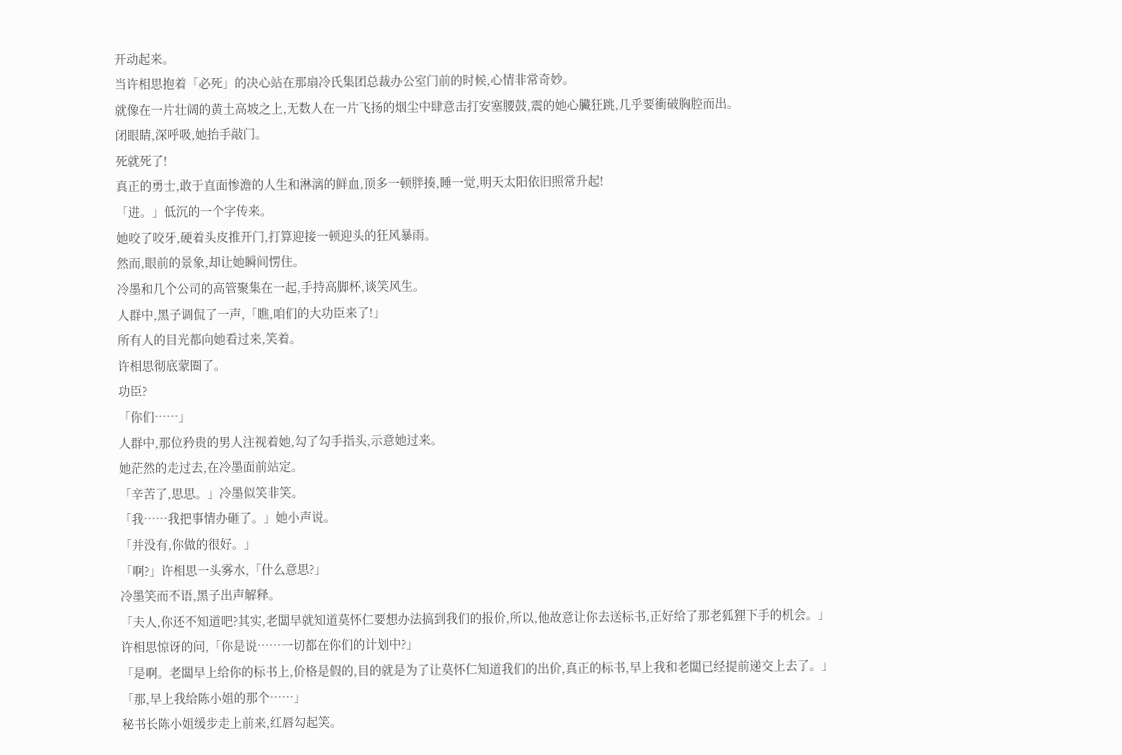开动起来。
当许相思抱着「必死」的决心站在那扇冷氏集团总裁办公室门前的时候,心情非常奇妙。
就像在一片壮阔的黄土高坡之上,无数人在一片飞扬的烟尘中肆意击打安塞腰鼓,震的她心臟狂跳,几乎要衝破胸腔而出。
闭眼睛,深呼吸,她抬手敲门。
死就死了!
真正的勇士,敢于直面惨澹的人生和淋漓的鲜血,顶多一顿胖揍,睡一觉,明天太阳依旧照常升起!
「进。」低沉的一个字传来。
她咬了咬牙,硬着头皮推开门,打算迎接一顿迎头的狂风暴雨。
然而,眼前的景象,却让她瞬间愣住。
冷墨和几个公司的高管聚集在一起,手持高脚杯,谈笑风生。
人群中,黑子调侃了一声,「瞧,咱们的大功臣来了!」
所有人的目光都向她看过来,笑着。
许相思彻底蒙圈了。
功臣?
「你们……」
人群中,那位矜贵的男人注视着她,勾了勾手指头,示意她过来。
她茫然的走过去,在冷墨面前站定。
「辛苦了,思思。」冷墨似笑非笑。
「我……我把事情办砸了。」她小声说。
「并没有,你做的很好。」
「啊?」许相思一头雾水,「什么意思?」
冷墨笑而不语,黑子出声解释。
「夫人,你还不知道吧?其实,老闆早就知道莫怀仁要想办法搞到我们的报价,所以,他故意让你去送标书,正好给了那老狐狸下手的机会。」
许相思惊讶的问,「你是说……一切都在你们的计划中?」
「是啊。老闆早上给你的标书上,价格是假的,目的就是为了让莫怀仁知道我们的出价,真正的标书,早上我和老闆已经提前递交上去了。」
「那,早上我给陈小姐的那个……」
秘书长陈小姐缓步走上前来,红唇勾起笑。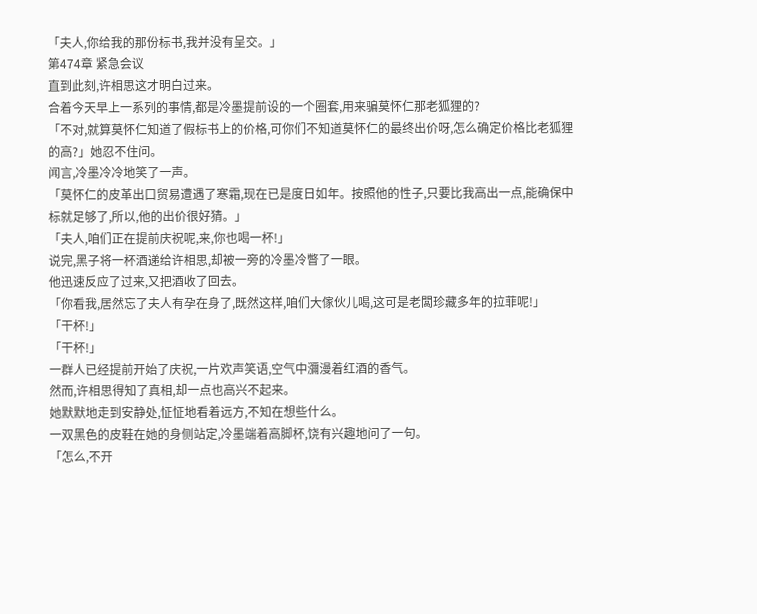「夫人,你给我的那份标书,我并没有呈交。」
第474章 紧急会议
直到此刻,许相思这才明白过来。
合着今天早上一系列的事情,都是冷墨提前设的一个圈套,用来骗莫怀仁那老狐狸的?
「不对,就算莫怀仁知道了假标书上的价格,可你们不知道莫怀仁的最终出价呀,怎么确定价格比老狐狸的高?」她忍不住问。
闻言,冷墨冷冷地笑了一声。
「莫怀仁的皮革出口贸易遭遇了寒霜,现在已是度日如年。按照他的性子,只要比我高出一点,能确保中标就足够了,所以,他的出价很好猜。」
「夫人,咱们正在提前庆祝呢,来,你也喝一杯!」
说完,黑子将一杯酒递给许相思,却被一旁的冷墨冷瞥了一眼。
他迅速反应了过来,又把酒收了回去。
「你看我,居然忘了夫人有孕在身了,既然这样,咱们大傢伙儿喝,这可是老闆珍藏多年的拉菲呢!」
「干杯!」
「干杯!」
一群人已经提前开始了庆祝,一片欢声笑语,空气中瀰漫着红酒的香气。
然而,许相思得知了真相,却一点也高兴不起来。
她默默地走到安静处,怔怔地看着远方,不知在想些什么。
一双黑色的皮鞋在她的身侧站定,冷墨端着高脚杯,饶有兴趣地问了一句。
「怎么,不开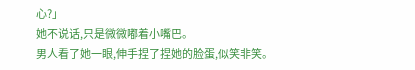心?」
她不说话,只是微微嘟着小嘴巴。
男人看了她一眼,伸手捏了捏她的脸蛋,似笑非笑。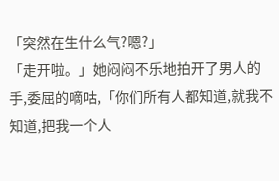「突然在生什么气?嗯?」
「走开啦。」她闷闷不乐地拍开了男人的手,委屈的嘀咕,「你们所有人都知道,就我不知道,把我一个人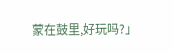蒙在鼓里,好玩吗?」